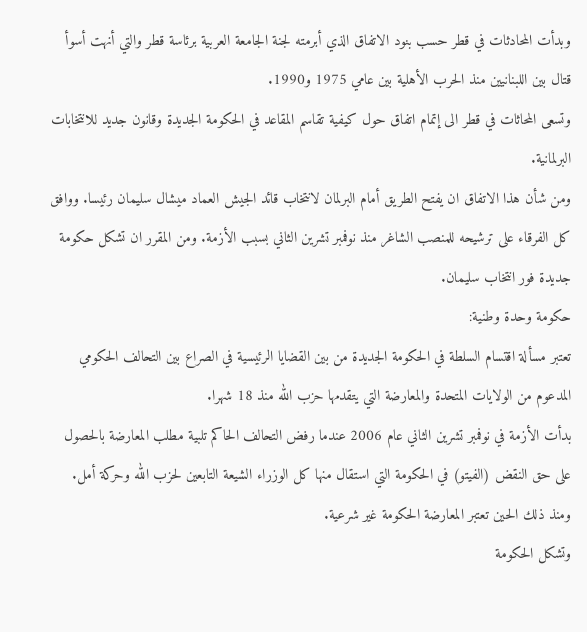وبدأت المحادثات في قطر حسب بنود الاتفاق الذي أبرمته لجنة الجامعة العربية برئاسة قطر والتي أنهت أسوأ قتال بين اللبنانيين منذ الحرب الأهلية بين عامي 1975 و1990.
وتسعى المحاثات في قطر الى إتمام اتفاق حول كيفية تقاسم المقاعد في الحكومة الجديدة وقانون جديد للانتخابات البرلمانية.
ومن شأن هذا الاتفاق ان يفتح الطريق أمام البرلمان لانتخاب قائد الجيش العماد ميشال سليمان رئيسا. ووافق كل الفرقاء على ترشيحه للمنصب الشاغر منذ نوفمبر تشرين الثاني بسبب الأزمة. ومن المقرر ان تشكل حكومة جديدة فور انتخاب سليمان.
حكومة وحدة وطنية:
تعتبر مسألة اقتسام السلطة في الحكومة الجديدة من بين القضايا الرئيسية في الصراع بين التحالف الحكومي المدعوم من الولايات المتحدة والمعارضة التي يتقدمها حزب الله منذ 18 شهرا.
بدأت الأزمة في نوفمبر تشرين الثاني عام 2006 عندما رفض التحالف الحاكم تلبية مطلب المعارضة بالحصول على حق النقض (الفيتو) في الحكومة التي استقال منها كل الوزراء الشيعة التابعين لحزب الله وحركة أمل. ومنذ ذلك الحين تعتبر المعارضة الحكومة غير شرعية.
وتشكل الحكومة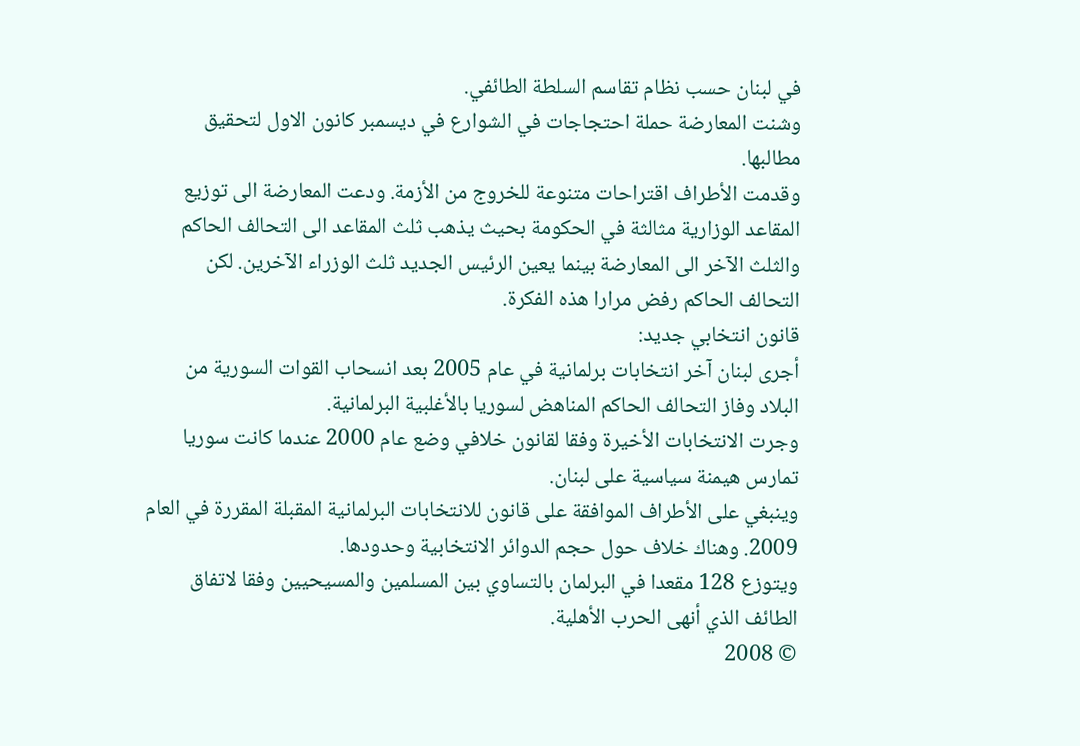في لبنان حسب نظام تقاسم السلطة الطائفي.
وشنت المعارضة حملة احتجاجات في الشوارع في ديسمبر كانون الاول لتحقيق مطالبها.
وقدمت الأطراف اقتراحات متنوعة للخروج من الأزمة. ودعت المعارضة الى توزيع المقاعد الوزارية مثالثة في الحكومة بحيث يذهب ثلث المقاعد الى التحالف الحاكم والثلث الآخر الى المعارضة بينما يعين الرئيس الجديد ثلث الوزراء الآخرين. لكن التحالف الحاكم رفض مرارا هذه الفكرة.
قانون انتخابي جديد:
أجرى لبنان آخر انتخابات برلمانية في عام 2005 بعد انسحاب القوات السورية من البلاد وفاز التحالف الحاكم المناهض لسوريا بالأغلبية البرلمانية.
وجرت الانتخابات الأخيرة وفقا لقانون خلافي وضع عام 2000 عندما كانت سوريا تمارس هيمنة سياسية على لبنان.
وينبغي على الأطراف الموافقة على قانون للانتخابات البرلمانية المقبلة المقررة في العام 2009. وهناك خلاف حول حجم الدوائر الانتخابية وحدودها.
ويتوزع 128 مقعدا في البرلمان بالتساوي بين المسلمين والمسيحيين وفقا لاتفاق الطائف الذي أنهى الحرب الأهلية.
© 2008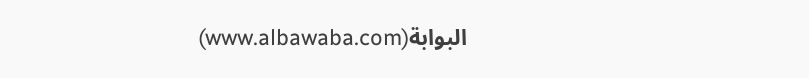البوابة(www.albawaba.com)